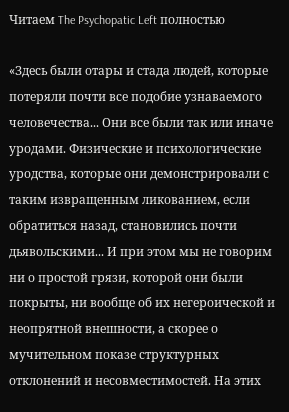Читаем The Psychopatic Left полностью

«Здесь были отары и стада людей, которые потеряли почти все подобие узнаваемого человечества... Они все были так или иначе уродами. Физические и психологические уродства, которые они демонстрировали с таким извращенным ликованием, если обратиться назад, становились почти дьявольскими... И при этом мы не говорим ни о простой грязи, которой они были покрыты, ни вообще об их негероической и неопрятной внешности, а скорее о мучительном показе структурных отклонений и несовместимостей. На этих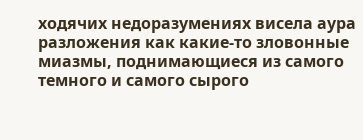ходячих недоразумениях висела аура разложения как какие-то зловонные миазмы, поднимающиеся из самого темного и самого сырого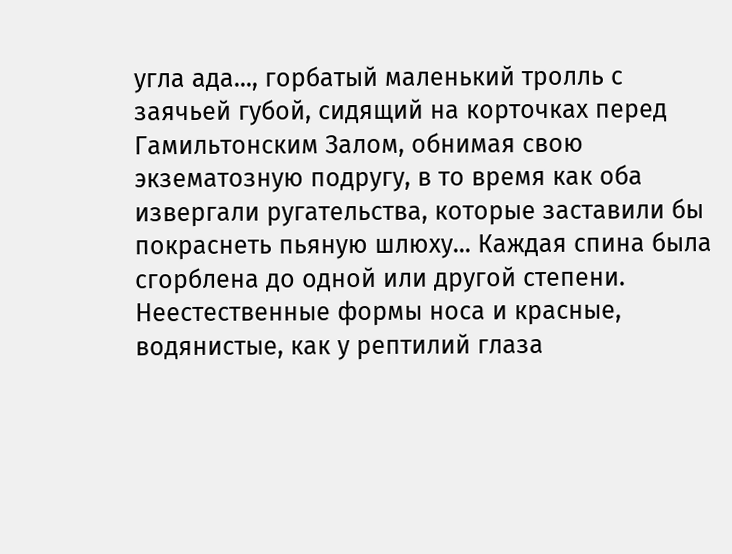угла ада..., горбатый маленький тролль с заячьей губой, сидящий на корточках перед Гамильтонским Залом, обнимая свою экзематозную подругу, в то время как оба извергали ругательства, которые заставили бы покраснеть пьяную шлюху... Каждая спина была сгорблена до одной или другой степени. Неестественные формы носа и красные, водянистые, как у рептилий глаза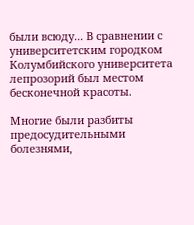были всюду... В сравнении с университетским городком Колумбийского университета лепрозорий был местом бесконечной красоты.

Многие были разбиты предосудительными болезнями,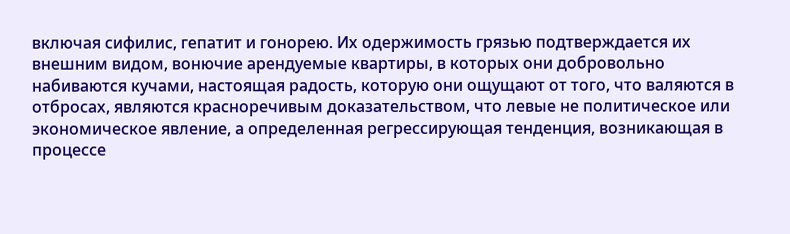включая сифилис, гепатит и гонорею. Их одержимость грязью подтверждается их внешним видом, вонючие арендуемые квартиры, в которых они добровольно набиваются кучами, настоящая радость, которую они ощущают от того, что валяются в отбросах, являются красноречивым доказательством, что левые не политическое или экономическое явление, а определенная регрессирующая тенденция, возникающая в процессе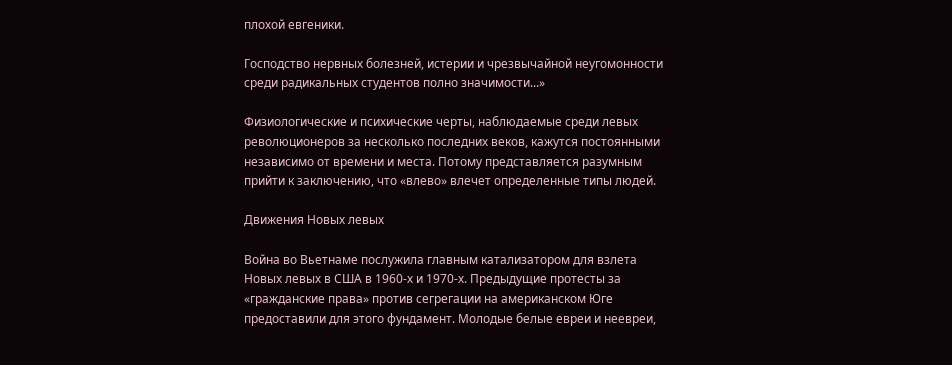плохой евгеники.

Господство нервных болезней, истерии и чрезвычайной неугомонности среди радикальных студентов полно значимости...»

Физиологические и психические черты, наблюдаемые среди левых революционеров за несколько последних веков, кажутся постоянными независимо от времени и места. Потому представляется разумным прийти к заключению, что «влево» влечет определенные типы людей.

Движения Новых левых

Война во Вьетнаме послужила главным катализатором для взлета Новых левых в США в 1960-х и 1970-х. Предыдущие протесты за «гражданские права» против сегрегации на американском Юге предоставили для этого фундамент. Молодые белые евреи и неевреи,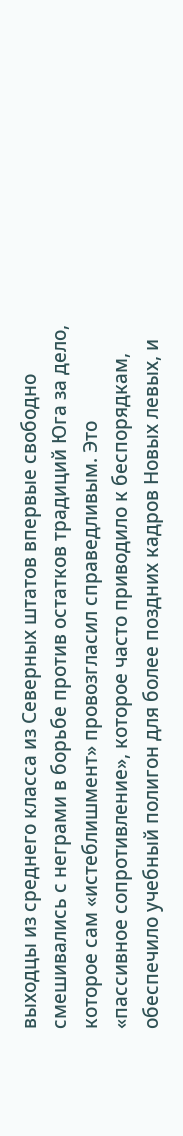выходцы из среднего класса из Северных штатов впервые свободно смешивались с неграми в борьбе против остатков традиций Юга за дело, которое сам «истеблишмент» провозгласил справедливым. Это «пассивное сопротивление», которое часто приводило к беспорядкам, обеспечило учебный полигон для более поздних кадров Новых левых, и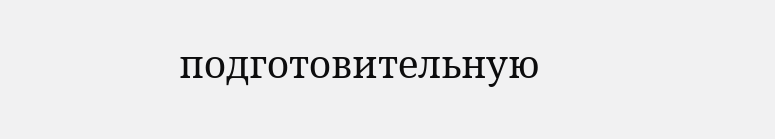подготовительную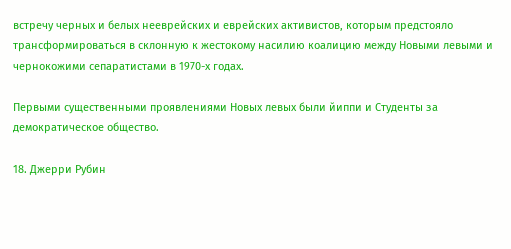встречу черных и белых нееврейских и еврейских активистов, которым предстояло трансформироваться в склонную к жестокому насилию коалицию между Новыми левыми и чернокожими сепаратистами в 1970-х годах.

Первыми существенными проявлениями Новых левых были йиппи и Студенты за демократическое общество.

18. Джерри Рубин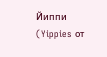Йиппи (Yippies от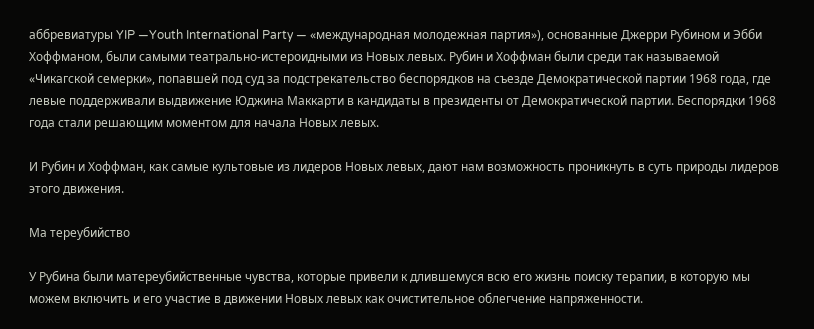аббревиатуры YIP —Youth International Party — «международная молодежная партия»), основанные Джерри Рубином и Эбби Хоффманом, были самыми театрально-истероидными из Новых левых. Рубин и Хоффман были среди так называемой «Чикагской семерки», попавшей под суд за подстрекательство беспорядков на съезде Демократической партии 1968 года, где левые поддерживали выдвижение Юджина Маккарти в кандидаты в президенты от Демократической партии. Беспорядки 1968 года стали решающим моментом для начала Новых левых.

И Рубин и Хоффман, как самые культовые из лидеров Новых левых, дают нам возможность проникнуть в суть природы лидеров этого движения.

Ма тереубийство

У Рубина были матереубийственные чувства, которые привели к длившемуся всю его жизнь поиску терапии, в которую мы можем включить и его участие в движении Новых левых как очистительное облегчение напряженности.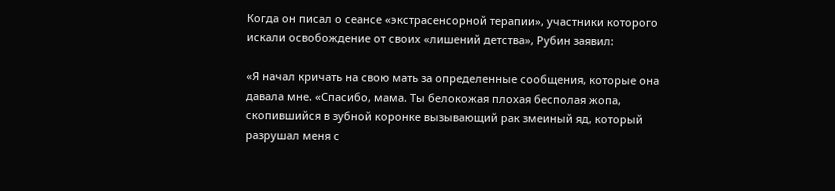Когда он писал о сеансе «экстрасенсорной терапии», участники которого искали освобождение от своих «лишений детства», Рубин заявил:

«Я начал кричать на свою мать за определенные сообщения, которые она давала мне. «Спасибо, мама. Ты белокожая плохая бесполая жопа, скопившийся в зубной коронке вызывающий рак змеиный яд, который разрушал меня с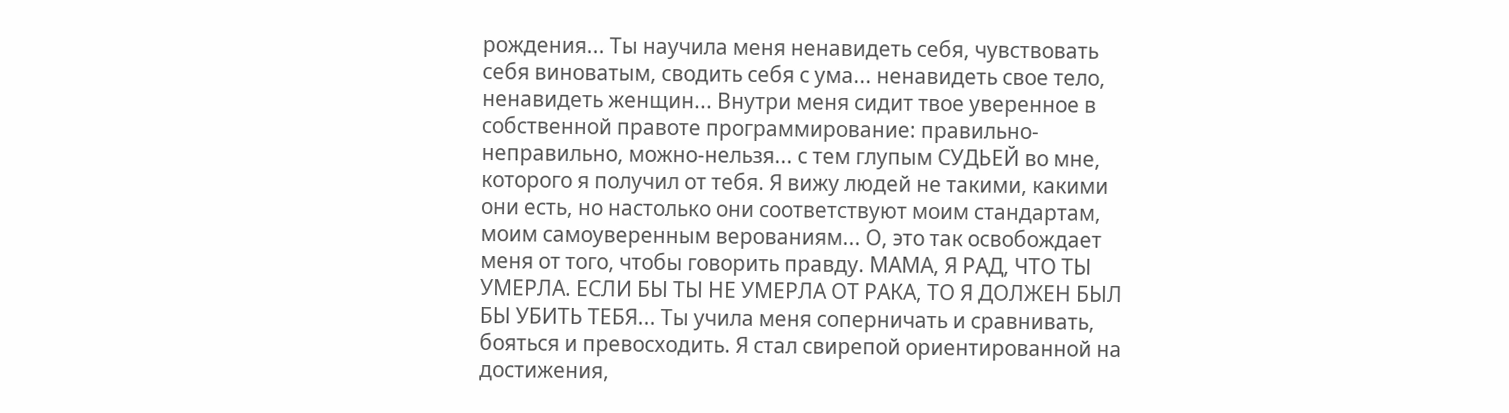рождения... Ты научила меня ненавидеть себя, чувствовать себя виноватым, сводить себя с ума... ненавидеть свое тело, ненавидеть женщин... Внутри меня сидит твое уверенное в собственной правоте программирование: правильно-неправильно, можно-нельзя... с тем глупым СУДЬЕЙ во мне, которого я получил от тебя. Я вижу людей не такими, какими они есть, но настолько они соответствуют моим стандартам, моим самоуверенным верованиям... О, это так освобождает меня от того, чтобы говорить правду. МАМА, Я РАД, ЧТО ТЫ УМЕРЛА. ЕСЛИ БЫ ТЫ НЕ УМЕРЛА ОТ РАКА, ТО Я ДОЛЖЕН БЫЛ БЫ УБИТЬ ТЕБЯ... Ты учила меня соперничать и сравнивать, бояться и превосходить. Я стал свирепой ориентированной на достижения,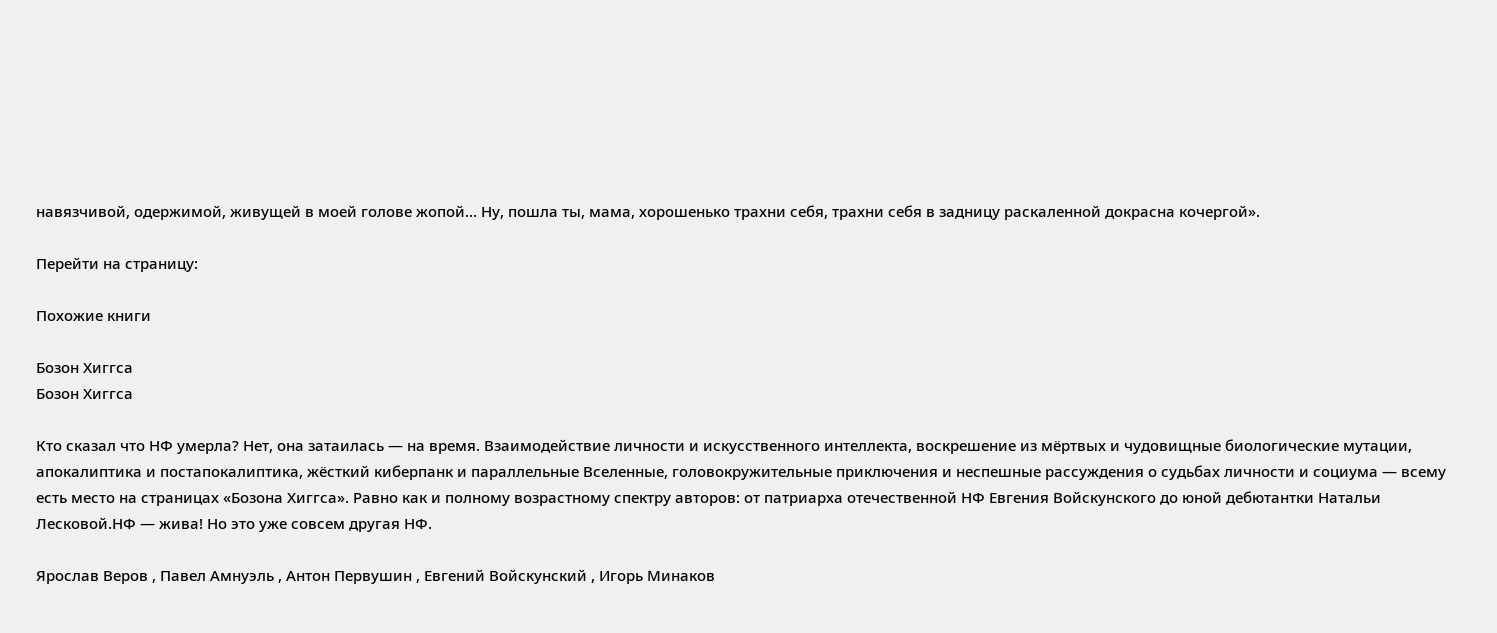навязчивой, одержимой, живущей в моей голове жопой... Ну, пошла ты, мама, хорошенько трахни себя, трахни себя в задницу раскаленной докрасна кочергой».

Перейти на страницу:

Похожие книги

Бозон Хиггса
Бозон Хиггса

Кто сказал что НФ умерла? Нет, она затаилась — на время. Взаимодействие личности и искусственного интеллекта, воскрешение из мёртвых и чудовищные биологические мутации, апокалиптика и постапокалиптика, жёсткий киберпанк и параллельные Вселенные, головокружительные приключения и неспешные рассуждения о судьбах личности и социума — всему есть место на страницах «Бозона Хиггса». Равно как и полному возрастному спектру авторов: от патриарха отечественной НФ Евгения Войскунского до юной дебютантки Натальи Лесковой.НФ — жива! Но это уже совсем другая НФ.

Ярослав Веров , Павел Амнуэль , Антон Первушин , Евгений Войскунский , Игорь Минаков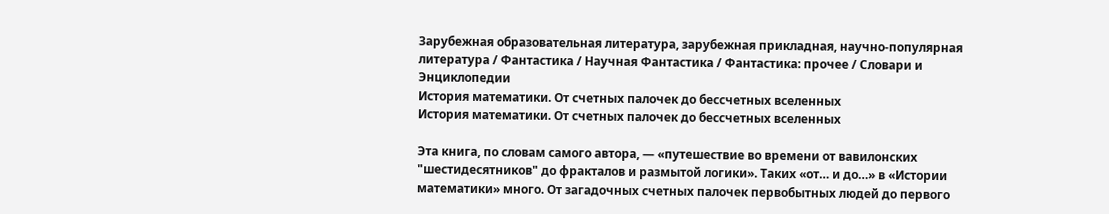Зарубежная образовательная литература, зарубежная прикладная, научно-популярная литература / Фантастика / Научная Фантастика / Фантастика: прочее / Словари и Энциклопедии
История математики. От счетных палочек до бессчетных вселенных
История математики. От счетных палочек до бессчетных вселенных

Эта книга, по словам самого автора, — «путешествие во времени от вавилонских "шестидесятников" до фракталов и размытой логики». Таких «от… и до…» в «Истории математики» много. От загадочных счетных палочек первобытных людей до первого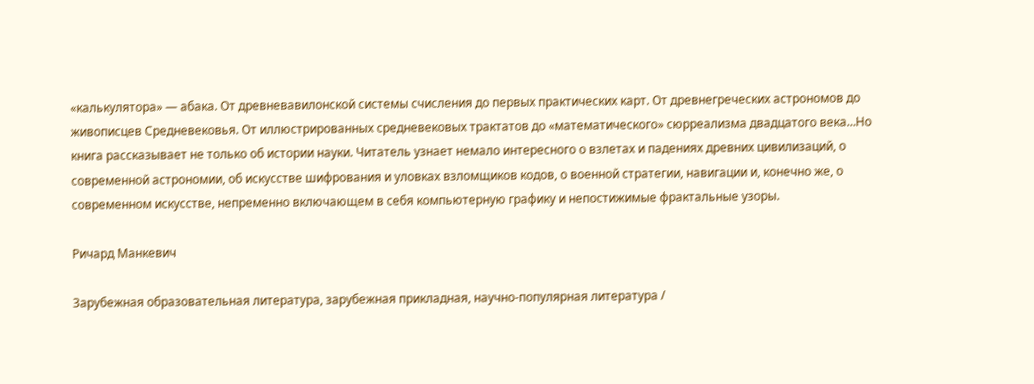«калькулятора» — абака. От древневавилонской системы счисления до первых практических карт. От древнегреческих астрономов до живописцев Средневековья. От иллюстрированных средневековых трактатов до «математического» сюрреализма двадцатого века…Но книга рассказывает не только об истории науки. Читатель узнает немало интересного о взлетах и падениях древних цивилизаций, о современной астрономии, об искусстве шифрования и уловках взломщиков кодов, о военной стратегии, навигации и, конечно же, о современном искусстве, непременно включающем в себя компьютерную графику и непостижимые фрактальные узоры.

Ричард Манкевич

Зарубежная образовательная литература, зарубежная прикладная, научно-популярная литература /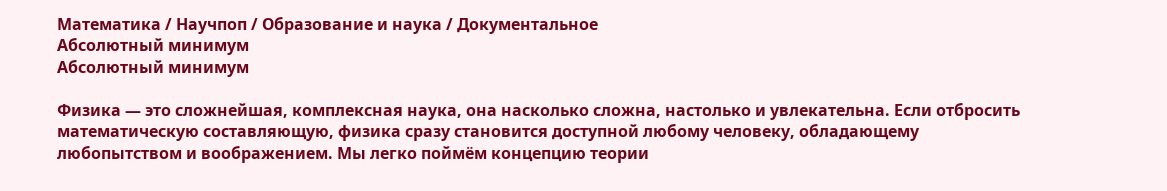Математика / Научпоп / Образование и наука / Документальное
Абсолютный минимум
Абсолютный минимум

Физика — это сложнейшая, комплексная наука, она насколько сложна, настолько и увлекательна. Если отбросить математическую составляющую, физика сразу становится доступной любому человеку, обладающему любопытством и воображением. Мы легко поймём концепцию теории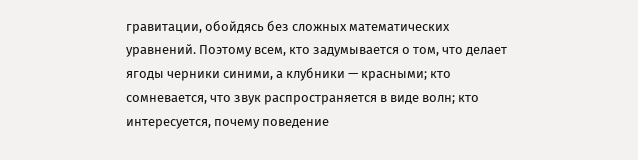гравитации, обойдясь без сложных математических уравнений. Поэтому всем, кто задумывается о том, что делает ягоды черники синими, а клубники — красными; кто сомневается, что звук распространяется в виде волн; кто интересуется, почему поведение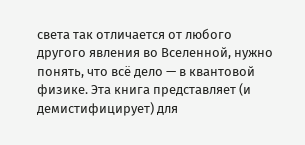света так отличается от любого другого явления во Вселенной, нужно понять, что всё дело — в квантовой физике. Эта книга представляет (и демистифицирует) для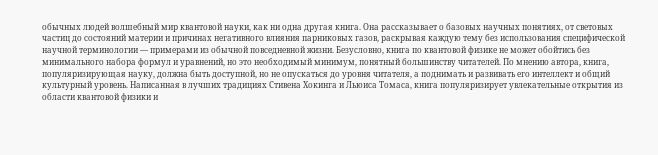обычных людей волшебный мир квантовой науки, как ни одна другая книга. Она рассказывает о базовых научных понятиях, от световых частиц до состояний материи и причинах негативного влияния парниковых газов, раскрывая каждую тему без использования специфической научной терминологии — примерами из обычной повседневной жизни. Безусловно, книга по квантовой физике не может обойтись без минимального набора формул и уравнений, но это необходимый минимум, понятный большинству читателей. По мнению автора, книга, популяризирующая науку, должна быть доступной, но не опускаться до уровня читателя, а поднимать и развивать его интеллект и общий культурный уровень. Написанная в лучших традициях Стивена Хокинга и Льюиса Томаса, книга популяризирует увлекательные открытия из области квантовой физики и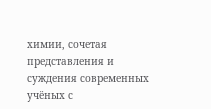химии, сочетая представления и суждения современных учёных с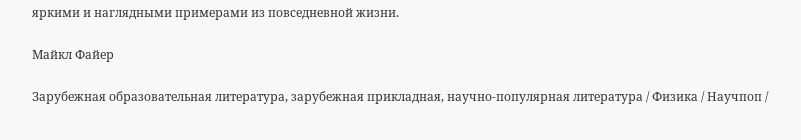яркими и наглядными примерами из повседневной жизни.

Майкл Файер

Зарубежная образовательная литература, зарубежная прикладная, научно-популярная литература / Физика / Научпоп /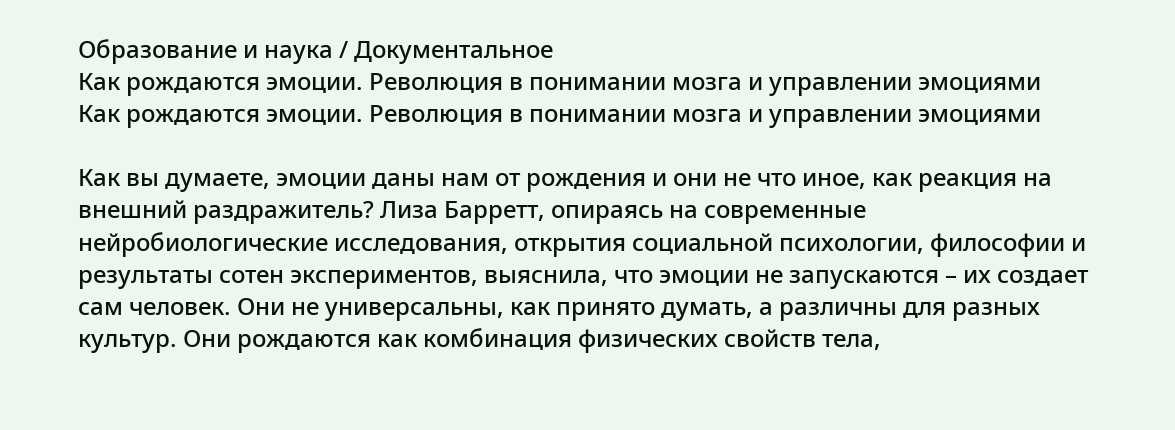Образование и наука / Документальное
Как рождаются эмоции. Революция в понимании мозга и управлении эмоциями
Как рождаются эмоции. Революция в понимании мозга и управлении эмоциями

Как вы думаете, эмоции даны нам от рождения и они не что иное, как реакция на внешний раздражитель? Лиза Барретт, опираясь на современные нейробиологические исследования, открытия социальной психологии, философии и результаты сотен экспериментов, выяснила, что эмоции не запускаются – их создает сам человек. Они не универсальны, как принято думать, а различны для разных культур. Они рождаются как комбинация физических свойств тела,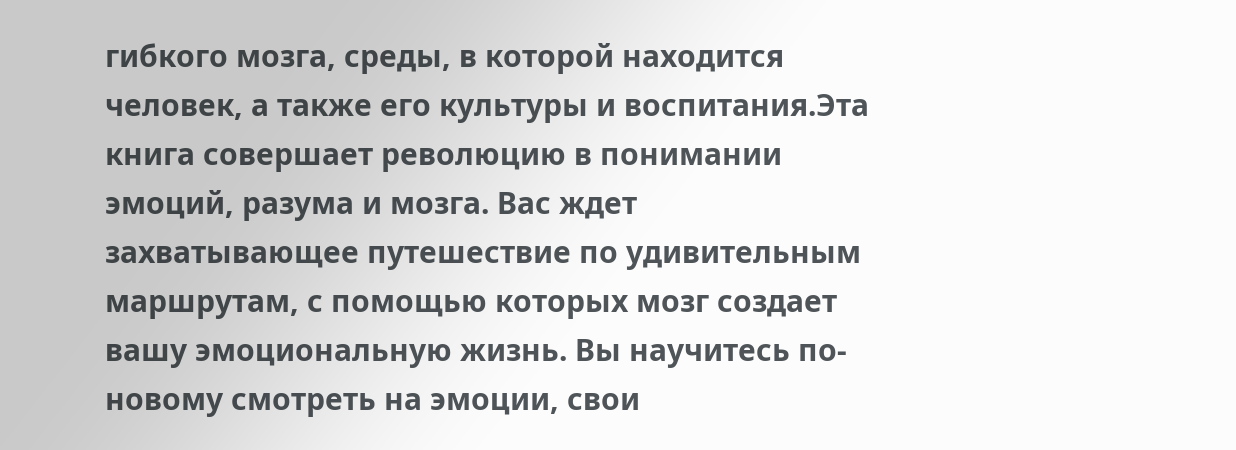гибкого мозга, среды, в которой находится человек, а также его культуры и воспитания.Эта книга совершает революцию в понимании эмоций, разума и мозга. Вас ждет захватывающее путешествие по удивительным маршрутам, с помощью которых мозг создает вашу эмоциональную жизнь. Вы научитесь по-новому смотреть на эмоции, свои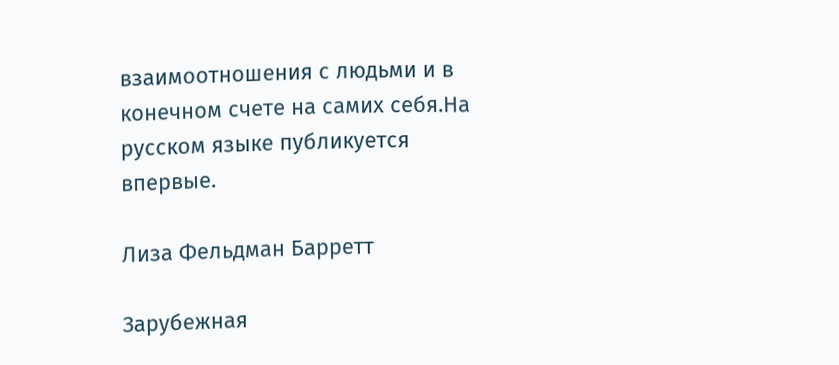взаимоотношения с людьми и в конечном счете на самих себя.На русском языке публикуется впервые.

Лиза Фельдман Барретт

Зарубежная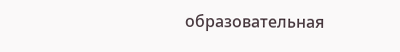образовательная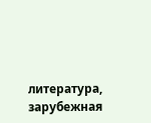литература, зарубежная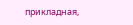прикладная,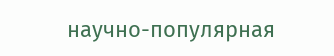научно-популярная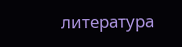литература